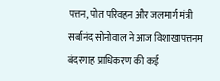पत्तन, पोत परिवहन और जलमार्ग मंत्री सर्बानंद सोनोवाल ने आज विशाखापत्तनम बंदरगाह प्राधिकरण की कई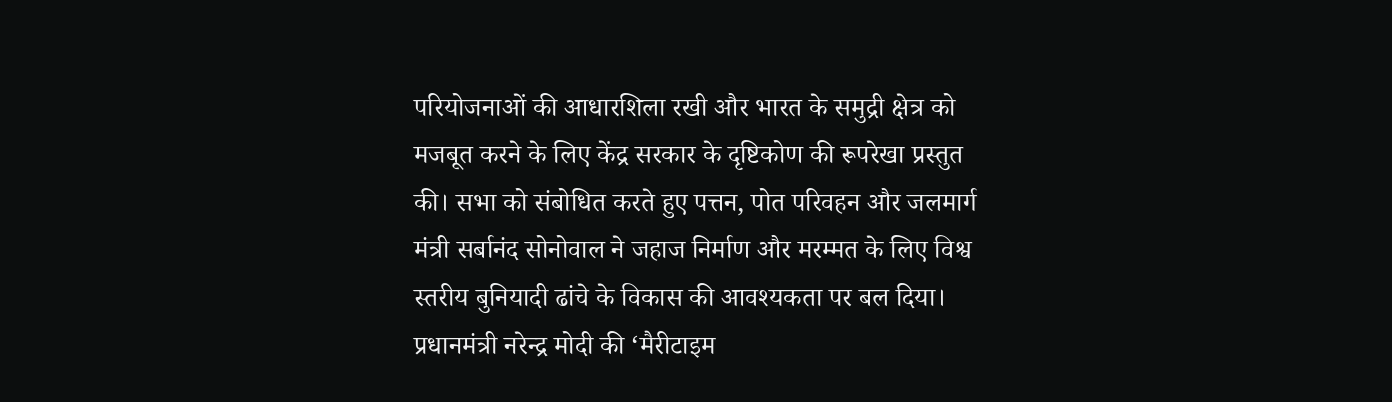परियोजनाओं की आधारशिला रखी और भारत के समुद्री क्षेत्र को मजबूत करने के लिए केंद्र सरकार के दृष्टिकोण की रूपरेखा प्रस्तुत की। सभा को संबोधित करते हुए पत्तन, पोत परिवहन और जलमार्ग मंत्री सर्बानंद सोनोवाल ने जहाज निर्माण और मरम्मत के लिए विश्व स्तरीय बुनियादी ढांचे के विकास की आवश्यकता पर बल दिया।
प्रधानमंत्री नरेन्द्र मोदी की ‘मैरीटाइम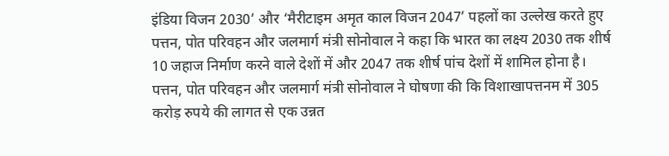इंडिया विजन 2030’ और ‘मैरीटाइम अमृत काल विजन 2047’ पहलों का उल्लेख करते हुए पत्तन, पोत परिवहन और जलमार्ग मंत्री सोनोवाल ने कहा कि भारत का लक्ष्य 2030 तक शीर्ष 10 जहाज निर्माण करने वाले देशों में और 2047 तक शीर्ष पांच देशों में शामिल होना है।
पत्तन, पोत परिवहन और जलमार्ग मंत्री सोनोवाल ने घोषणा की कि विशाखापत्तनम में 305 करोड़ रुपये की लागत से एक उन्नत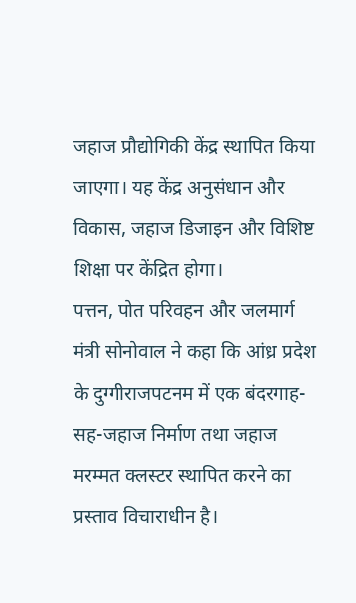जहाज प्रौद्योगिकी केंद्र स्थापित किया जाएगा। यह केंद्र अनुसंधान और विकास, जहाज डिजाइन और विशिष्ट शिक्षा पर केंद्रित होगा।
पत्तन, पोत परिवहन और जलमार्ग मंत्री सोनोवाल ने कहा कि आंध्र प्रदेश के दुग्गीराजपटनम में एक बंदरगाह-सह-जहाज निर्माण तथा जहाज मरम्मत क्लस्टर स्थापित करने का प्रस्ताव विचाराधीन है।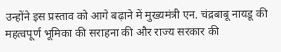उन्होंने इस प्रस्ताव को आगे बढ़ाने में मुख्यमंत्री एन. चंद्रबाबू नायडू की महत्वपूर्ण भूमिका की सराहना की और राज्य सरकार की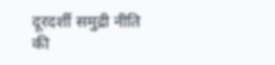दूरदर्शी समुद्री नीति की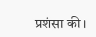प्रशंसा की।